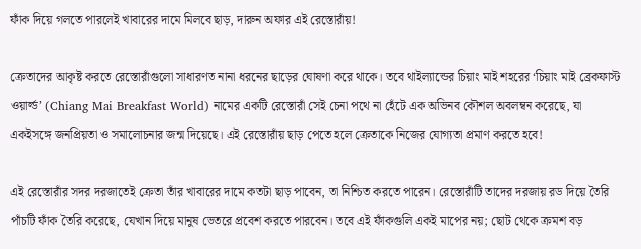ফাঁক দিয়ে গলতে পারলেই খাবারের দামে মিলবে ছাড়, দারুন অফার এই রেস্তোরাঁয়!

ক্রেতাদের আকৃষ্ট করতে রেস্তোরাঁগুলো সাধারণত নানা ধরনের ছাড়ের ঘোষণা করে থাকে। তবে থাইল্যান্ডের চিয়াং মাই শহরের ‘চিয়াং মাই ব্রেকফাস্ট ওয়ার্ল্ড’ (Chiang Mai Breakfast World) নামের একটি রেস্তোরাঁ সেই চেনা পথে না হেঁটে এক অভিনব কৌশল অবলম্বন করেছে, যা একইসঙ্গে জনপ্রিয়তা ও সমালোচনার জন্ম দিয়েছে। এই রেস্তোরাঁয় ছাড় পেতে হলে ক্রেতাকে নিজের যোগ্যতা প্রমাণ করতে হবে!

এই রেস্তোরাঁর সদর দরজাতেই ক্রেতা তাঁর খাবারের দামে কতটা ছাড় পাবেন, তা নিশ্চিত করতে পারেন। রেস্তোরাঁটি তাদের দরজায় রড দিয়ে তৈরি পাঁচটি ফাঁক তৈরি করেছে, যেখান দিয়ে মানুষ ভেতরে প্রবেশ করতে পারবেন। তবে এই ফাঁকগুলি একই মাপের নয়; ছোট থেকে ক্রমশ বড়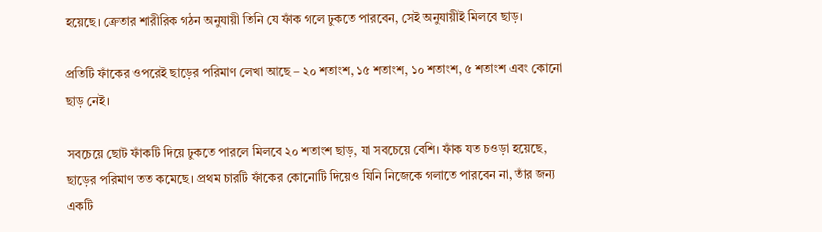হয়েছে। ক্রেতার শারীরিক গঠন অনুযায়ী তিনি যে ফাঁক গলে ঢুকতে পারবেন, সেই অনুযায়ীই মিলবে ছাড়।

প্রতিটি ফাঁকের ওপরেই ছাড়ের পরিমাণ লেখা আছে – ২০ শতাংশ, ১৫ শতাংশ, ১০ শতাংশ, ৫ শতাংশ এবং কোনো ছাড় নেই।

সবচেয়ে ছোট ফাঁকটি দিয়ে ঢুকতে পারলে মিলবে ২০ শতাংশ ছাড়, যা সবচেয়ে বেশি। ফাঁক যত চওড়া হয়েছে, ছাড়ের পরিমাণ তত কমেছে। প্রথম চারটি ফাঁকের কোনোটি দিয়েও যিনি নিজেকে গলাতে পারবেন না, তাঁর জন্য একটি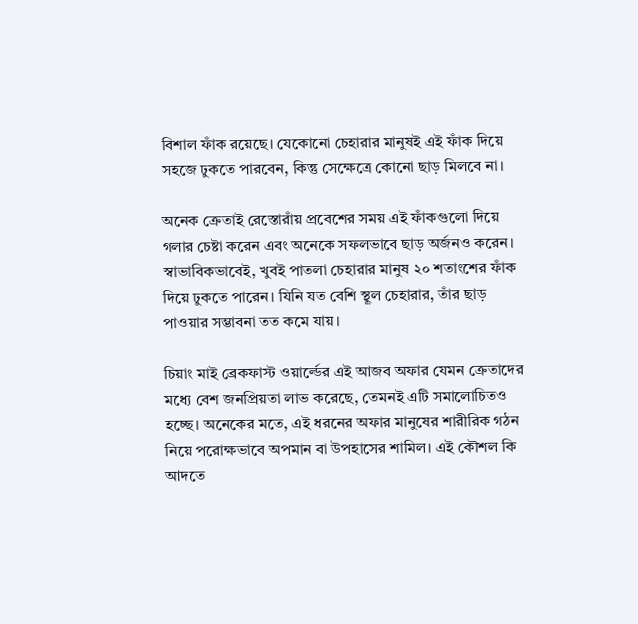বিশাল ফাঁক রয়েছে। যেকোনো চেহারার মানুষই এই ফাঁক দিয়ে সহজে ঢুকতে পারবেন, কিন্তু সেক্ষেত্রে কোনো ছাড় মিলবে না।

অনেক ক্রেতাই রেস্তোরাঁয় প্রবেশের সময় এই ফাঁকগুলো দিয়ে গলার চেষ্টা করেন এবং অনেকে সফলভাবে ছাড় অর্জনও করেন। স্বাভাবিকভাবেই, খুবই পাতলা চেহারার মানুষ ২০ শতাংশের ফাঁক দিয়ে ঢুকতে পারেন। যিনি যত বেশি স্থূল চেহারার, তাঁর ছাড় পাওয়ার সম্ভাবনা তত কমে যায়।

চিয়াং মাই ব্রেকফাস্ট ওয়ার্ল্ডের এই আজব অফার যেমন ক্রেতাদের মধ্যে বেশ জনপ্রিয়তা লাভ করেছে, তেমনই এটি সমালোচিতও হচ্ছে। অনেকের মতে, এই ধরনের অফার মানুষের শারীরিক গঠন নিয়ে পরোক্ষভাবে অপমান বা উপহাসের শামিল। এই কৌশল কি আদতে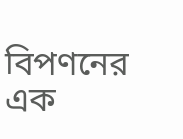বিপণনের এক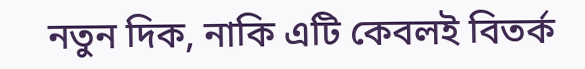নতুন দিক, নাকি এটি কেবলই বিতর্ক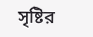সৃষ্টির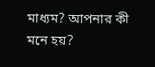মাধ্যম? আপনার কী মনে হয়?